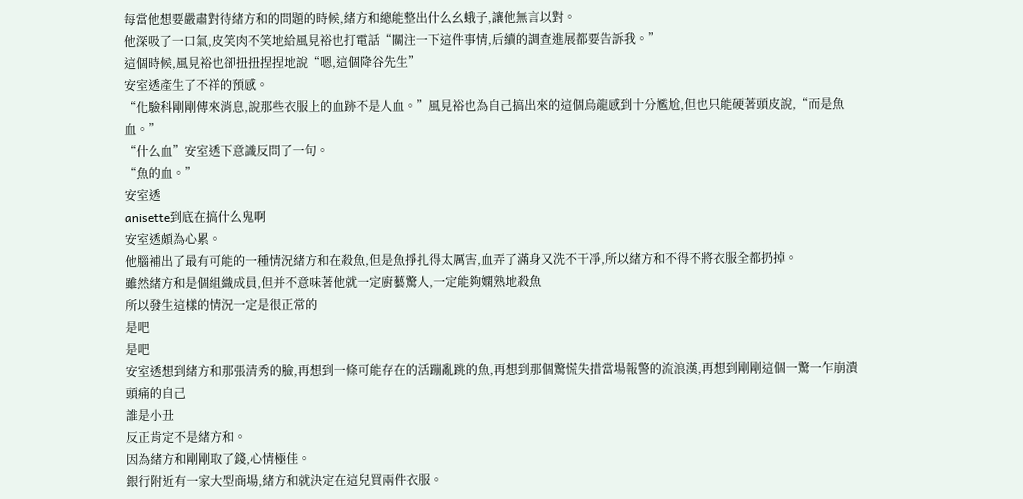每當他想要嚴肅對待緒方和的問題的時候,緒方和總能整出什么幺蛾子,讓他無言以對。
他深吸了一口氣,皮笑肉不笑地給風見裕也打電話“關注一下這件事情,后續的調查進展都要告訴我。”
這個時候,風見裕也卻扭扭捏捏地說“嗯,這個降谷先生”
安室透產生了不祥的預感。
“化驗科剛剛傳來消息,說那些衣服上的血跡不是人血。”風見裕也為自己搞出來的這個烏龍感到十分尷尬,但也只能硬著頭皮說,“而是魚血。”
“什么血”安室透下意識反問了一句。
“魚的血。”
安室透
anisette到底在搞什么鬼啊
安室透頗為心累。
他腦補出了最有可能的一種情況緒方和在殺魚,但是魚掙扎得太厲害,血弄了滿身又洗不干凈,所以緒方和不得不將衣服全都扔掉。
雖然緒方和是個組織成員,但并不意味著他就一定廚藝驚人,一定能夠嫻熟地殺魚
所以發生這樣的情況一定是很正常的
是吧
是吧
安室透想到緒方和那張清秀的臉,再想到一條可能存在的活蹦亂跳的魚,再想到那個驚慌失措當場報警的流浪漢,再想到剛剛這個一驚一乍崩潰頭痛的自己
誰是小丑
反正肯定不是緒方和。
因為緒方和剛剛取了錢,心情極佳。
銀行附近有一家大型商場,緒方和就決定在這兒買兩件衣服。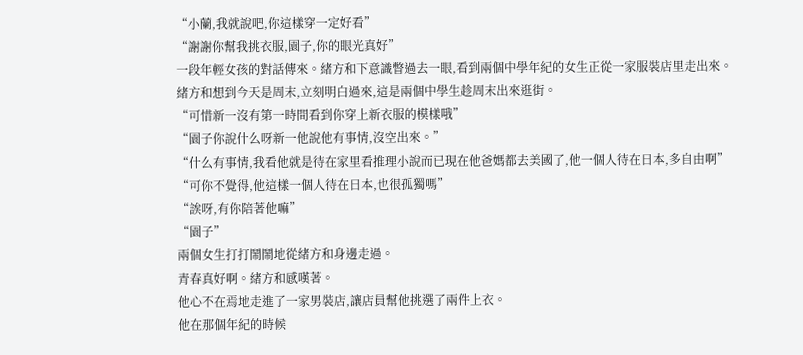“小蘭,我就說吧,你這樣穿一定好看”
“謝謝你幫我挑衣服,園子,你的眼光真好”
一段年輕女孩的對話傳來。緒方和下意識瞥過去一眼,看到兩個中學年紀的女生正從一家服裝店里走出來。
緒方和想到今天是周末,立刻明白過來,這是兩個中學生趁周末出來逛街。
“可惜新一沒有第一時間看到你穿上新衣服的模樣哦”
“園子你說什么呀新一他說他有事情,沒空出來。”
“什么有事情,我看他就是待在家里看推理小說而已現在他爸媽都去美國了,他一個人待在日本,多自由啊”
“可你不覺得,他這樣一個人待在日本,也很孤獨嗎”
“誒呀,有你陪著他嘛”
“園子”
兩個女生打打鬧鬧地從緒方和身邊走過。
青春真好啊。緒方和感嘆著。
他心不在焉地走進了一家男裝店,讓店員幫他挑選了兩件上衣。
他在那個年紀的時候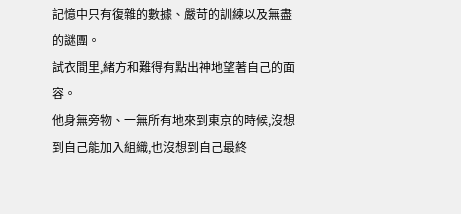記憶中只有復雜的數據、嚴苛的訓練以及無盡的謎團。
試衣間里,緒方和難得有點出神地望著自己的面容。
他身無旁物、一無所有地來到東京的時候,沒想到自己能加入組織,也沒想到自己最終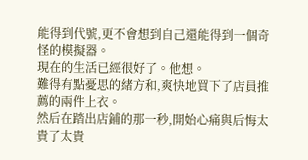能得到代號,更不會想到自己還能得到一個奇怪的模擬器。
現在的生活已經很好了。他想。
難得有點憂思的緒方和,爽快地買下了店員推薦的兩件上衣。
然后在踏出店鋪的那一秒,開始心痛與后悔太貴了太貴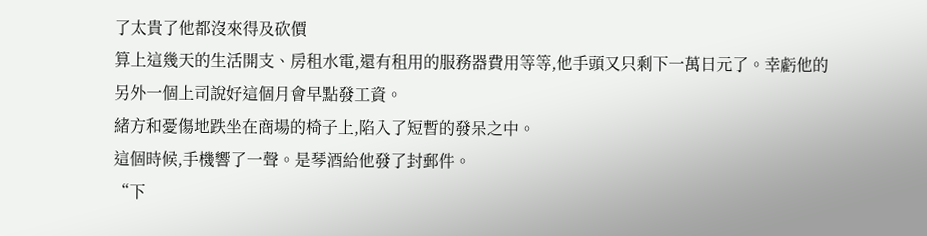了太貴了他都沒來得及砍價
算上這幾天的生活開支、房租水電,還有租用的服務器費用等等,他手頭又只剩下一萬日元了。幸虧他的另外一個上司說好這個月會早點發工資。
緒方和憂傷地跌坐在商場的椅子上,陷入了短暫的發呆之中。
這個時候,手機響了一聲。是琴酒給他發了封郵件。
“下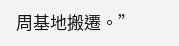周基地搬遷。”